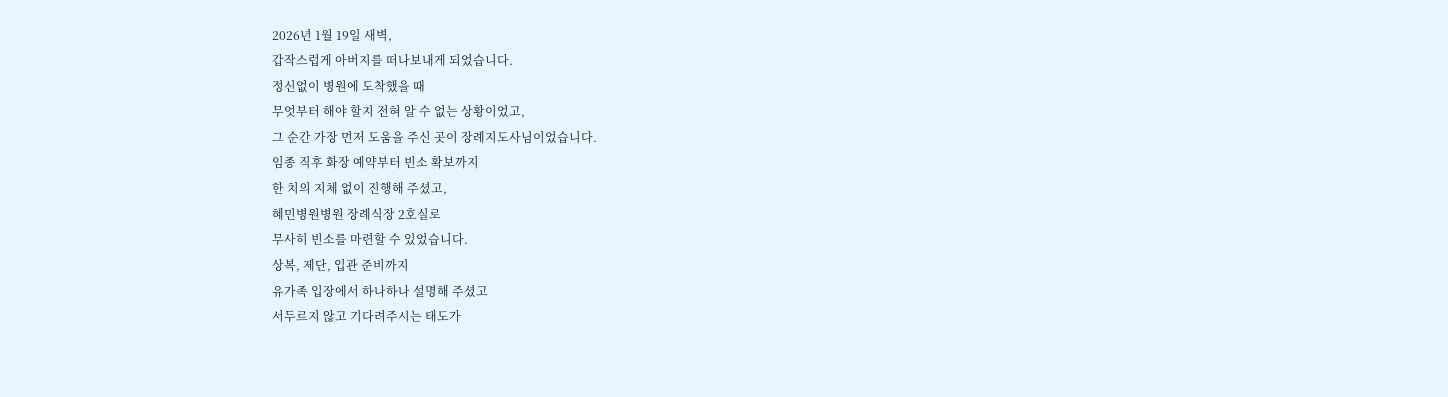2026년 1월 19일 새벽,
갑작스럽게 아버지를 떠나보내게 되었습니다.
정신없이 병원에 도착했을 때
무엇부터 해야 할지 전혀 알 수 없는 상황이었고,
그 순간 가장 먼저 도움을 주신 곳이 장례지도사님이었습니다.
임종 직후 화장 예약부터 빈소 확보까지
한 치의 지체 없이 진행해 주셨고,
혜민병원병원 장례식장 2호실로
무사히 빈소를 마련할 수 있었습니다.
상복, 제단, 입관 준비까지
유가족 입장에서 하나하나 설명해 주셨고
서두르지 않고 기다려주시는 태도가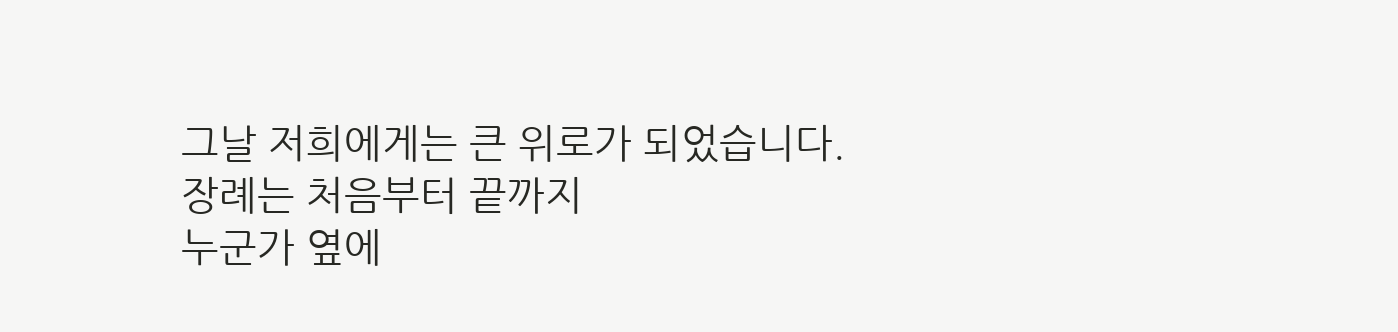그날 저희에게는 큰 위로가 되었습니다.
장례는 처음부터 끝까지
누군가 옆에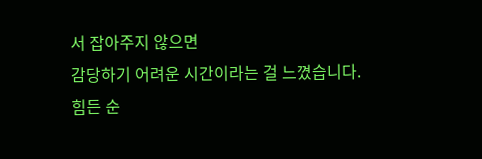서 잡아주지 않으면
감당하기 어려운 시간이라는 걸 느꼈습니다.
힘든 순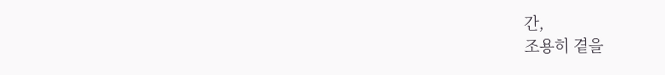간,
조용히 곁을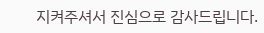지켜주셔서 진심으로 감사드립니다.